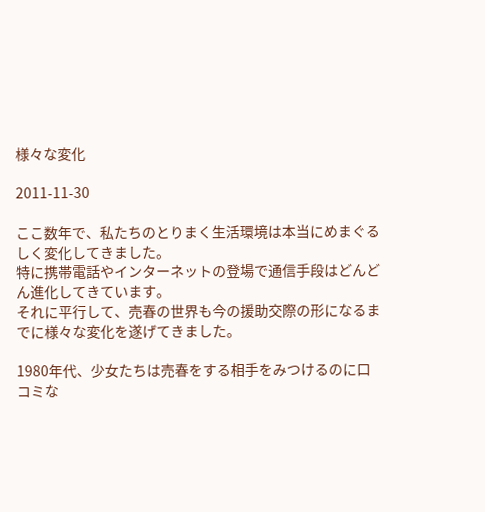様々な変化

2011-11-30

ここ数年で、私たちのとりまく生活環境は本当にめまぐるしく変化してきました。
特に携帯電話やインターネットの登場で通信手段はどんどん進化してきています。
それに平行して、売春の世界も今の援助交際の形になるまでに様々な変化を遂げてきました。

1980年代、少女たちは売春をする相手をみつけるのに口コミな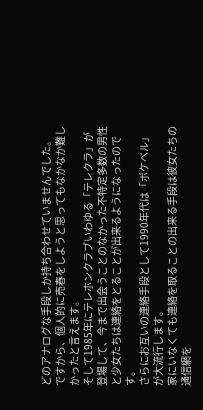どのアナログな手段しか持ち合わせていませんでした。
ですから、個人的に売春をしようと思ってもなかなか難しかったと言えます。
そして1985年にテレホンクラブいわゆる「テレクラ」が登場して、今まで出会うことのなかった不特定多数の男性と少女たちは連絡をとることが出来るようになったのです。
さらにお互いの連絡手段として1990年代は「ポケベル」が大流行します。
家にいなくても連絡を取ることの出来る手段は彼女たちの通信網を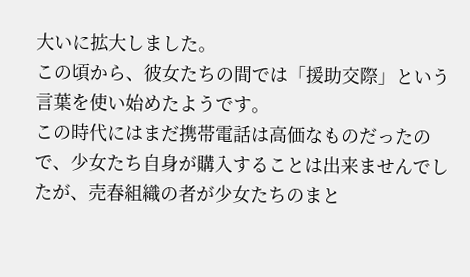大いに拡大しました。
この頃から、彼女たちの間では「援助交際」という言葉を使い始めたようです。
この時代にはまだ携帯電話は高価なものだったので、少女たち自身が購入することは出来ませんでしたが、売春組織の者が少女たちのまと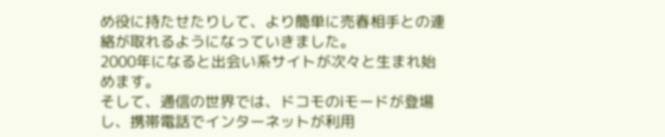め役に持たせたりして、より簡単に売春相手との連絡が取れるようになっていきました。
2000年になると出会い系サイトが次々と生まれ始めます。
そして、通信の世界では、ドコモのiモードが登場し、携帯電話でインターネットが利用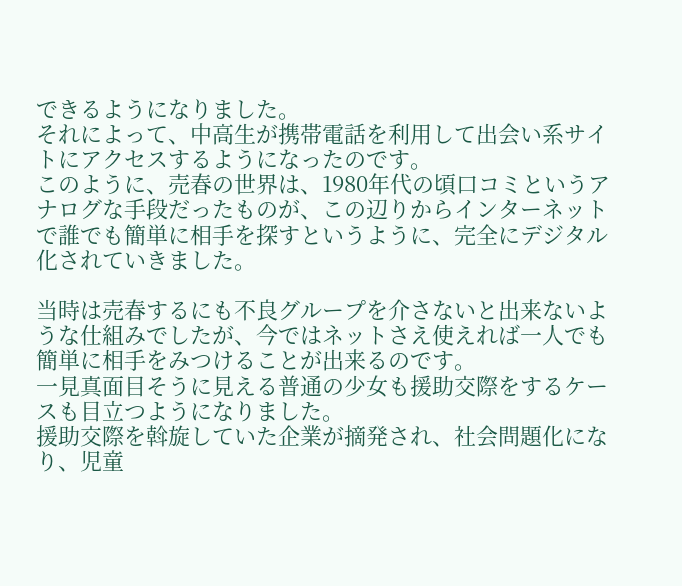できるようになりました。
それによって、中高生が携帯電話を利用して出会い系サイトにアクセスするようになったのです。
このように、売春の世界は、1980年代の頃口コミというアナログな手段だったものが、この辺りからインターネットで誰でも簡単に相手を探すというように、完全にデジタル化されていきました。

当時は売春するにも不良グループを介さないと出来ないような仕組みでしたが、今ではネットさえ使えれば一人でも簡単に相手をみつけることが出来るのです。
一見真面目そうに見える普通の少女も援助交際をするケースも目立つようになりました。
援助交際を斡旋していた企業が摘発され、社会問題化になり、児童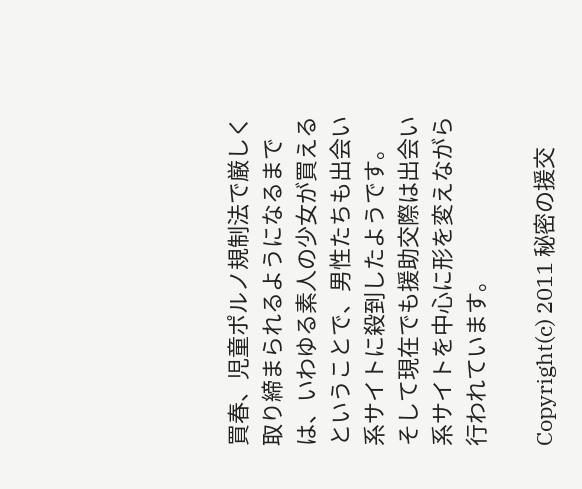買春、児童ポルノ規制法で厳しく取り締まられるようになるまでは、いわゆる素人の少女が買えるということで、男性たちも出会い系サイトに殺到したようです。
そして現在でも援助交際は出会い系サイトを中心に形を変えながら行われています。

Copyright(c) 2011 秘密の援交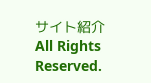サイト紹介 All Rights Reserved.